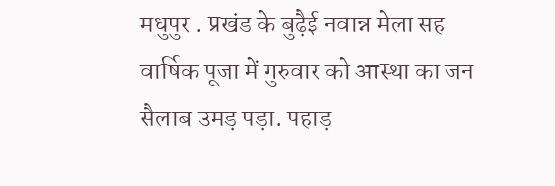मधुपुर . प्रखंड के बुढ़ैई नवान्न मेला सह वार्षिक पूजा में गुरुवार को आस्था का जन सैलाब उमड़ पड़ा. पहाड़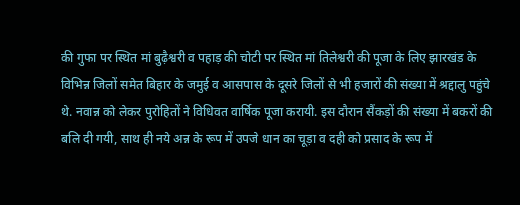की गुफा पर स्थित मां बुढ़ैश्वरी व पहाड़ की चोटी पर स्थित मां तिलेश्वरी की पूजा के लिए झारखंड के विभिन्न जिलों समेत बिहार के जमुई व आसपास के दूसरे जिलों से भी हजारों की संख्या में श्रद्दालु पहुंचे थे. नवान्न को लेकर पुरोहितों ने विधिवत वार्षिक पूजा करायी. इस दौरान सैंकड़ों की संख्या में बकरों की बलि दी गयी, साथ ही नये अन्न के रूप में उपजे धान का चूड़ा व दही को प्रसाद के रूप में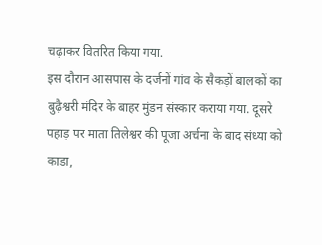चढ़ाकर वितरित किया गया.
इस दौरान आसपास के दर्जनों गांव के सैकड़ों बालकों का बुढ़ैश्वरी मंदिर के बाहर मुंडन संस्कार कराया गया. दूसरे पहाड़ पर माता तिलेश्वर की पूजा अर्चना के बाद संध्या को काडा,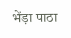भेंड़ा पाठा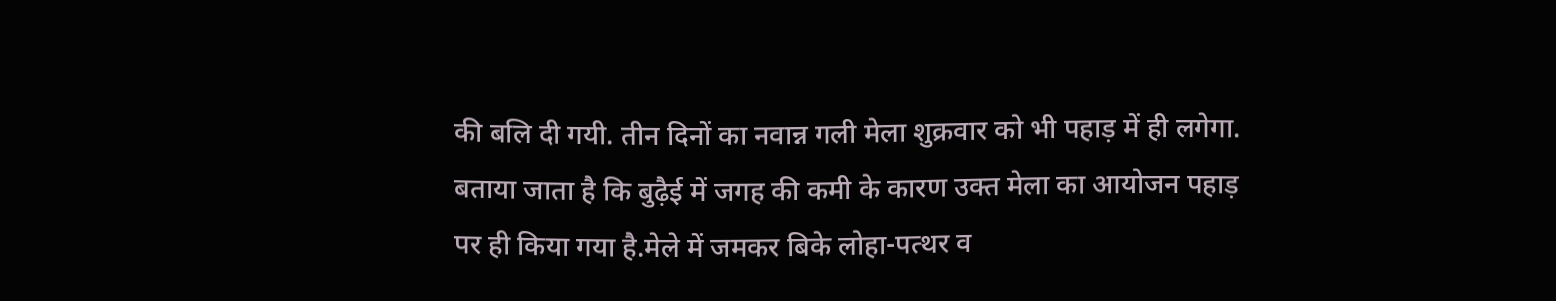की बलि दी गयी. तीन दिनों का नवान्न गली मेला शुक्रवार को भी पहाड़ में ही लगेगा. बताया जाता है कि बुढ़ैई में जगह की कमी के कारण उक्त मेला का आयोजन पहाड़ पर ही किया गया है.मेले में जमकर बिके लोहा-पत्थर व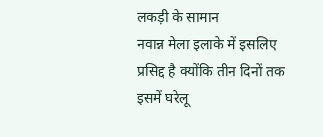लकड़ी के सामान
नवान्न मेला इलाके में इसलिए प्रसिद्द है क्योंकि तीन दिनों तक इसमें घरेलू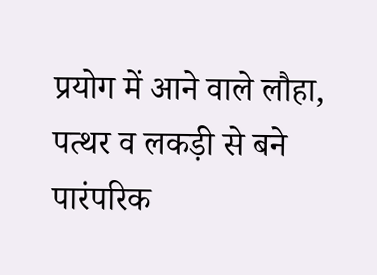प्रयोग में आने वाले लौहा, पत्थर व लकड़ी से बने पारंपरिक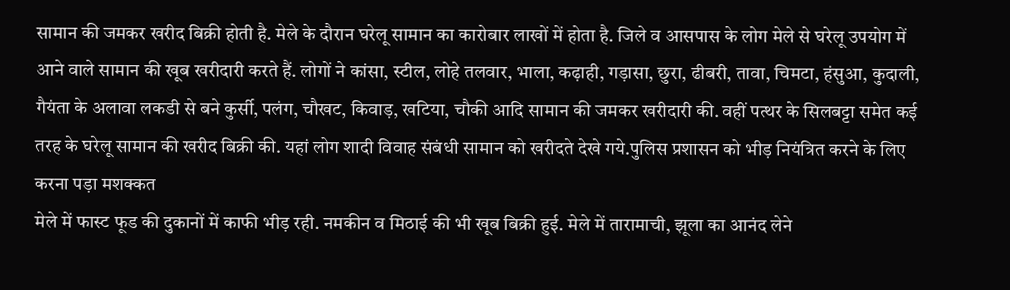सामान की जमकर खरीद बिक्री होती है. मेले के दौरान घरेलू सामान का कारोबार लाखों में होता है. जिले व आसपास के लोग मेले से घरेलू उपयोग में आने वाले सामान की खूब खरीदारी करते हैं. लोगों ने कांसा, स्टील, लोहे तलवार, भाला, कढ़ाही, गड़ासा, छुरा, ढीबरी, तावा, चिमटा, हंसुआ, कुदाली, गैयंता के अलावा लकडी से बने कुर्सी, पलंग, चौखट, किवाड़, खटिया, चौकी आदि सामान की जमकर खरीदारी की. वहीं पत्थर के सिलबट्टा समेत कई तरह के घरेलू सामान की खरीद बिक्री की. यहां लोग शादी विवाह संबंधी सामान को खरीदते देखे गये.पुलिस प्रशासन को भीड़ नियंत्रित करने के लिए करना पड़ा मशक्कत
मेले में फास्ट फूड की दुकानों में काफी भीड़ रही. नमकीन व मिठाई की भी खूब बिक्री हुई. मेले में तारामाची, झूला का आनंद लेने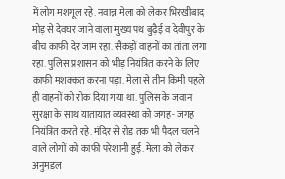में लोग मशगूल रहे. नवान्न मेला को लेकर भिरखीबाद मोड़ से देवघर जाने वाला मुख्य पथ बुढ़ैई व देवीपुर के बीच काफी देर जाम रहा. सैकड़ों वाहनों का तांता लगा रहा. पुलिस प्रशासन को भीड़ नियंत्रित करने के लिए काफी मशक्कत करना पड़ा. मेला से तीन किमी पहले ही वाहनों को रोक दिया गया था. पुलिस के जवान सुरक्षा के साथ यातायात व्यवस्था को जगह- जगह नियंत्रित करते रहे. मंदिर से रोड तक भी पैदल चलने वाले लोगों को काफी परेशानी हुई. मेला को लेकर अनुमडल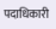पदाधिकारी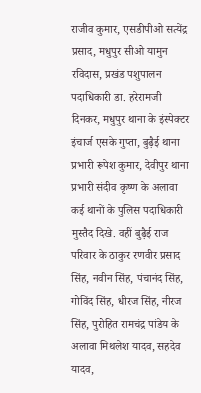राजीव कुमार, एसडीपीओ सत्येंद्र प्रसाद, मधुपुर सीओ यामुन रविदास, प्रखंड पशुपालन पदाधिकारी डा. हरेरामजी दिनकर, मधुपुर थाना के इंस्पेक्टर इंचार्ज एसके गुप्ता, बुढ़ैई थाना प्रभारी रूपेश कुमार, देवीपुर थाना प्रभारी संदीव कृष्ण के अलावा कई थानों के पुलिस पदाधिकारी मुस्तैद दिखे. वहीं बुढ़ैई राज परिवार के ठाकुर रणवीर प्रसाद सिंह, नवीन सिंह, पंचानंद सिंह, गोविंद सिंह, धीरज सिंह, नीरज सिंह, पुरोहित रामचंद्र पांडेय के अलावा मिथलेश यादव, सहदेव यादव,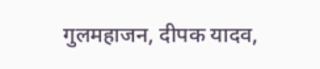गुलमहाजन, दीपक यादव,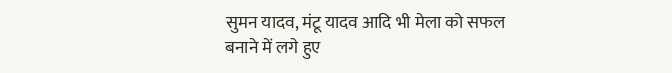सुमन यादव, मंटू यादव आदि भी मेला को सफल बनाने में लगे हुए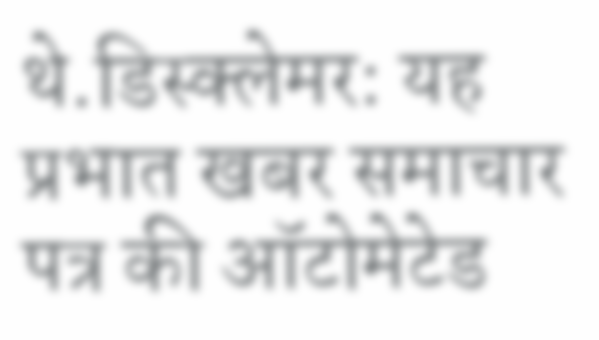थे.डिस्क्लेमर: यह प्रभात खबर समाचार पत्र की ऑटोमेटेड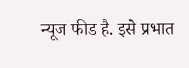न्यूज फीड है. इसे प्रभात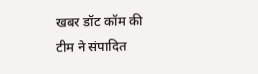खबर डॉट कॉम की टीम ने संपादित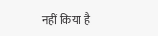नहीं किया है